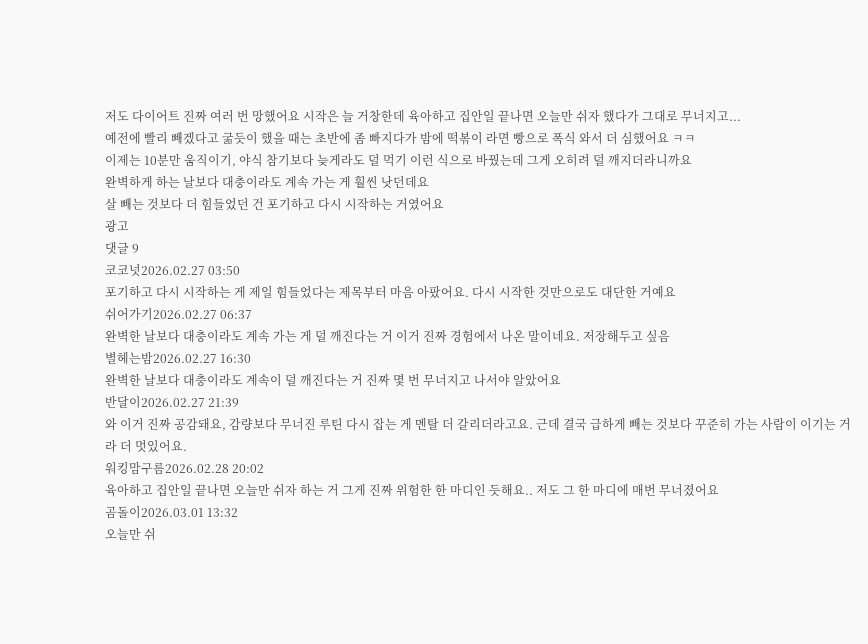저도 다이어트 진짜 여러 번 망했어요 시작은 늘 거창한데 육아하고 집안일 끝나면 오늘만 쉬자 했다가 그대로 무너지고...
예전에 빨리 빼겠다고 굶듯이 했을 때는 초반에 좀 빠지다가 밤에 떡볶이 라면 빵으로 폭식 와서 더 심했어요 ㅋㅋ
이제는 10분만 움직이기, 야식 참기보다 늦게라도 덜 먹기 이런 식으로 바꿨는데 그게 오히려 덜 깨지더라니까요
완벽하게 하는 날보다 대충이라도 계속 가는 게 훨씬 낫던데요
살 빼는 것보다 더 힘들었던 건 포기하고 다시 시작하는 거였어요
광고
댓글 9
코코넛2026.02.27 03:50
포기하고 다시 시작하는 게 제일 힘들었다는 제목부터 마음 아팠어요. 다시 시작한 것만으로도 대단한 거예요
쉬어가기2026.02.27 06:37
완벽한 날보다 대충이라도 계속 가는 게 덜 깨진다는 거 이거 진짜 경험에서 나온 말이네요. 저장해두고 싶음
별헤는밤2026.02.27 16:30
완벽한 날보다 대충이라도 계속이 덜 깨진다는 거 진짜 몇 번 무너지고 나서야 알았어요
반달이2026.02.27 21:39
와 이거 진짜 공감돼요, 감량보다 무너진 루틴 다시 잡는 게 멘탈 더 갈리더라고요. 근데 결국 급하게 빼는 것보다 꾸준히 가는 사람이 이기는 거라 더 멋있어요.
워킹맘구름2026.02.28 20:02
육아하고 집안일 끝나면 오늘만 쉬자 하는 거 그게 진짜 위험한 한 마디인 듯해요.. 저도 그 한 마디에 매번 무너졌어요
곰돌이2026.03.01 13:32
오늘만 쉬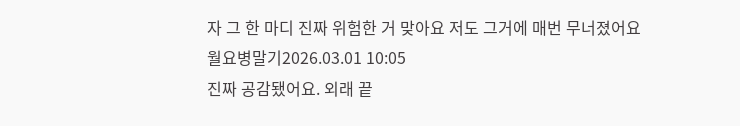자 그 한 마디 진짜 위험한 거 맞아요 저도 그거에 매번 무너졌어요
월요병말기2026.03.01 10:05
진짜 공감됐어요. 외래 끝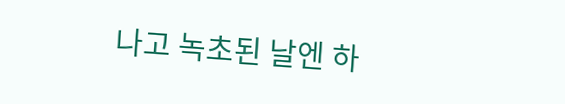나고 녹초된 날엔 하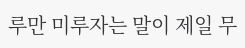루만 미루자는 말이 제일 무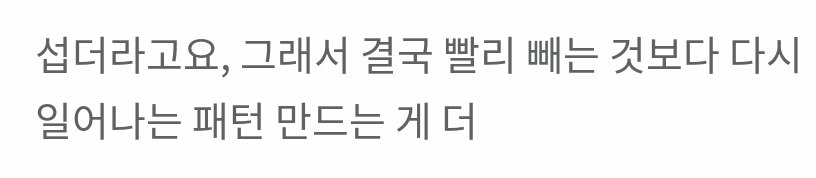섭더라고요, 그래서 결국 빨리 빼는 것보다 다시 일어나는 패턴 만드는 게 더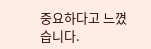중요하다고 느꼈습니다.